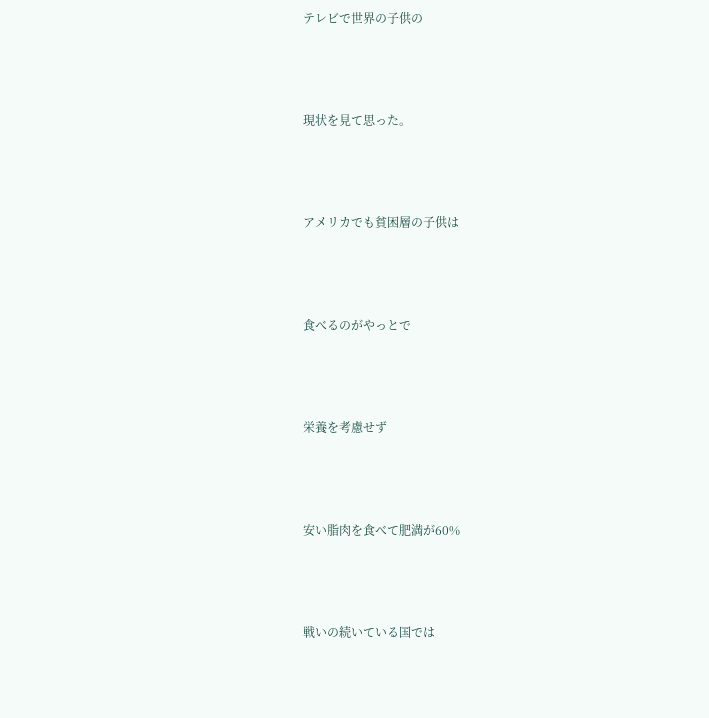テレビで世界の子供の



現状を見て思った。



アメリカでも貧困層の子供は



食べるのがやっとで



栄養を考慮せず



安い脂肉を食べて肥満が60%



戦いの続いている国では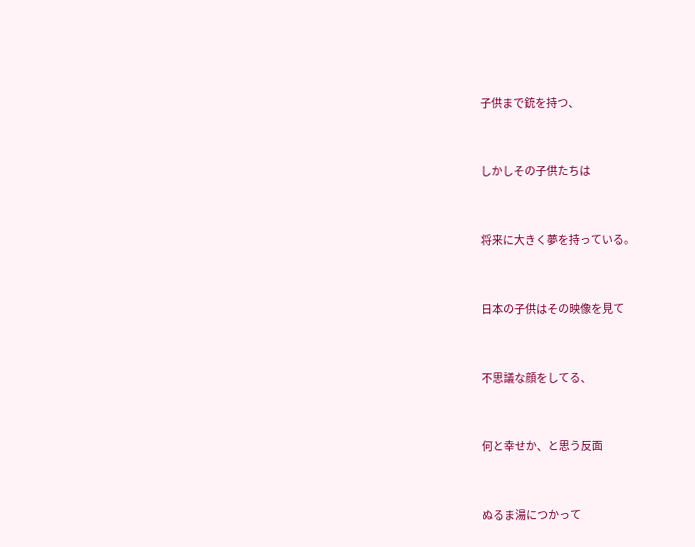子供まで銃を持つ、



しかしその子供たちは



将来に大きく夢を持っている。



日本の子供はその映像を見て



不思議な顔をしてる、



何と幸せか、と思う反面



ぬるま湯につかって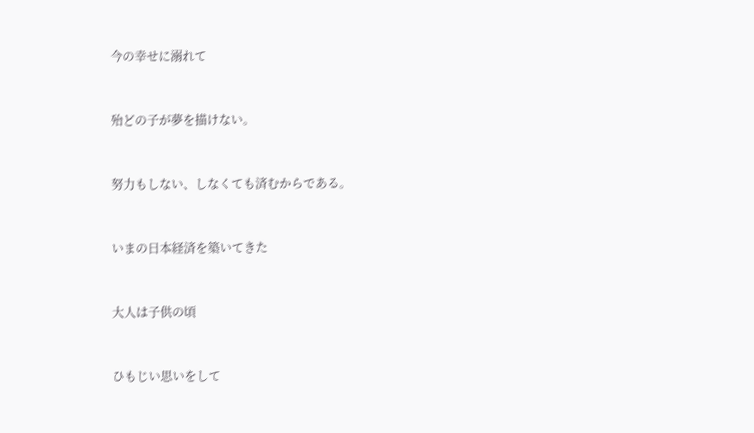今の幸せに溺れて



殆どの子が夢を描けない。



努力もしない、しなくても済むからである。



いまの日本経済を築いてきた



大人は子供の頃



ひもじい思いをして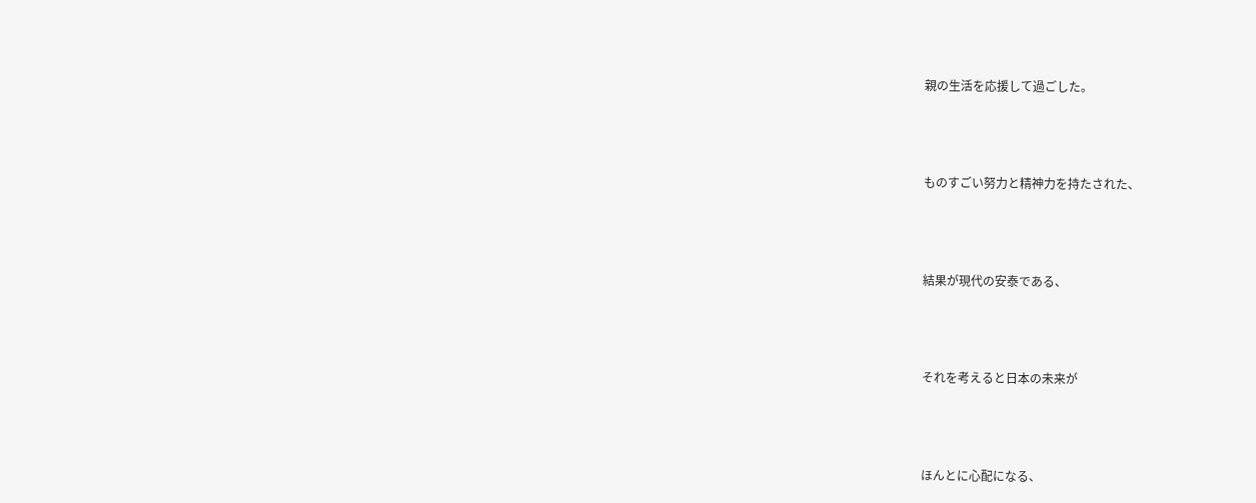親の生活を応援して過ごした。



ものすごい努力と精神力を持たされた、



結果が現代の安泰である、



それを考えると日本の未来が



ほんとに心配になる、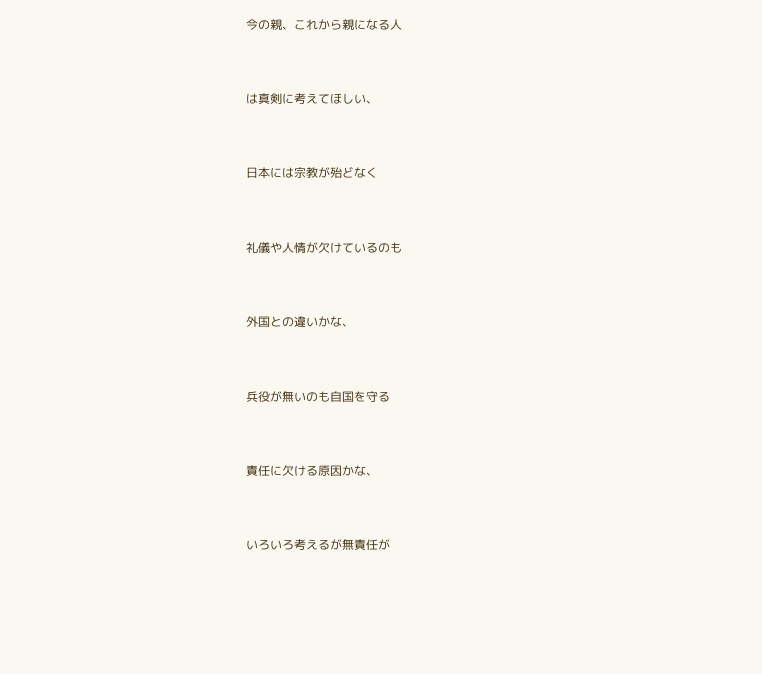今の親、これから親になる人



は真剣に考えてほしい、



日本には宗教が殆どなく



礼儀や人情が欠けているのも



外国との違いかな、



兵役が無いのも自国を守る



責任に欠ける原因かな、



いろいろ考えるが無責任が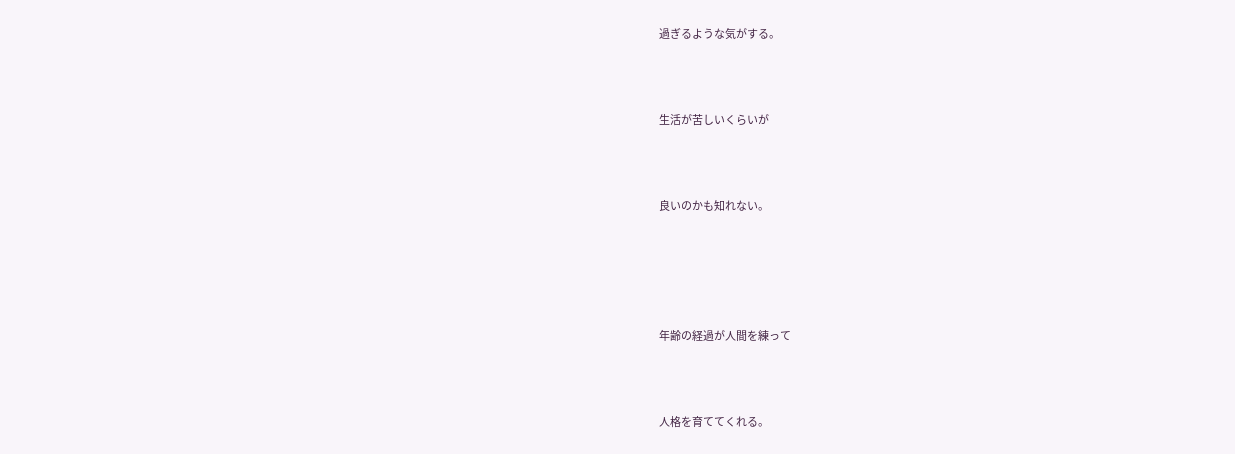過ぎるような気がする。



生活が苦しいくらいが



良いのかも知れない。





年齢の経過が人間を練って



人格を育ててくれる。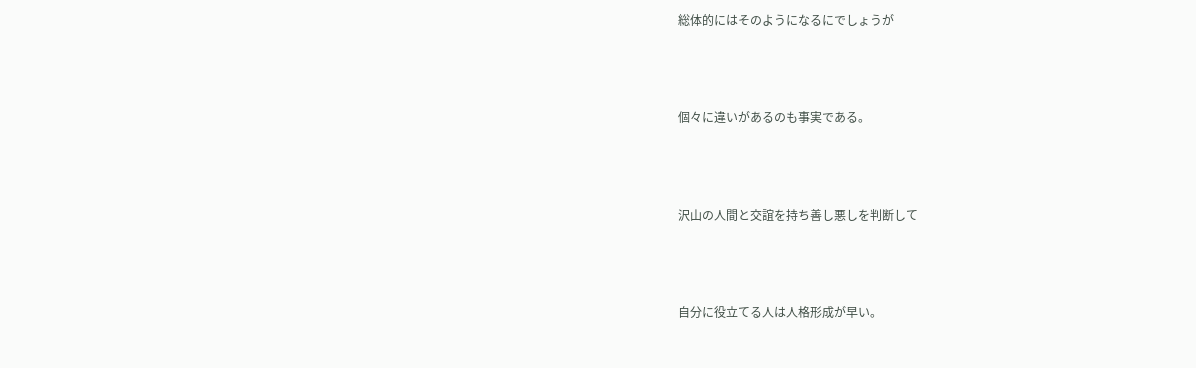総体的にはそのようになるにでしょうが



個々に違いがあるのも事実である。



沢山の人間と交誼を持ち善し悪しを判断して



自分に役立てる人は人格形成が早い。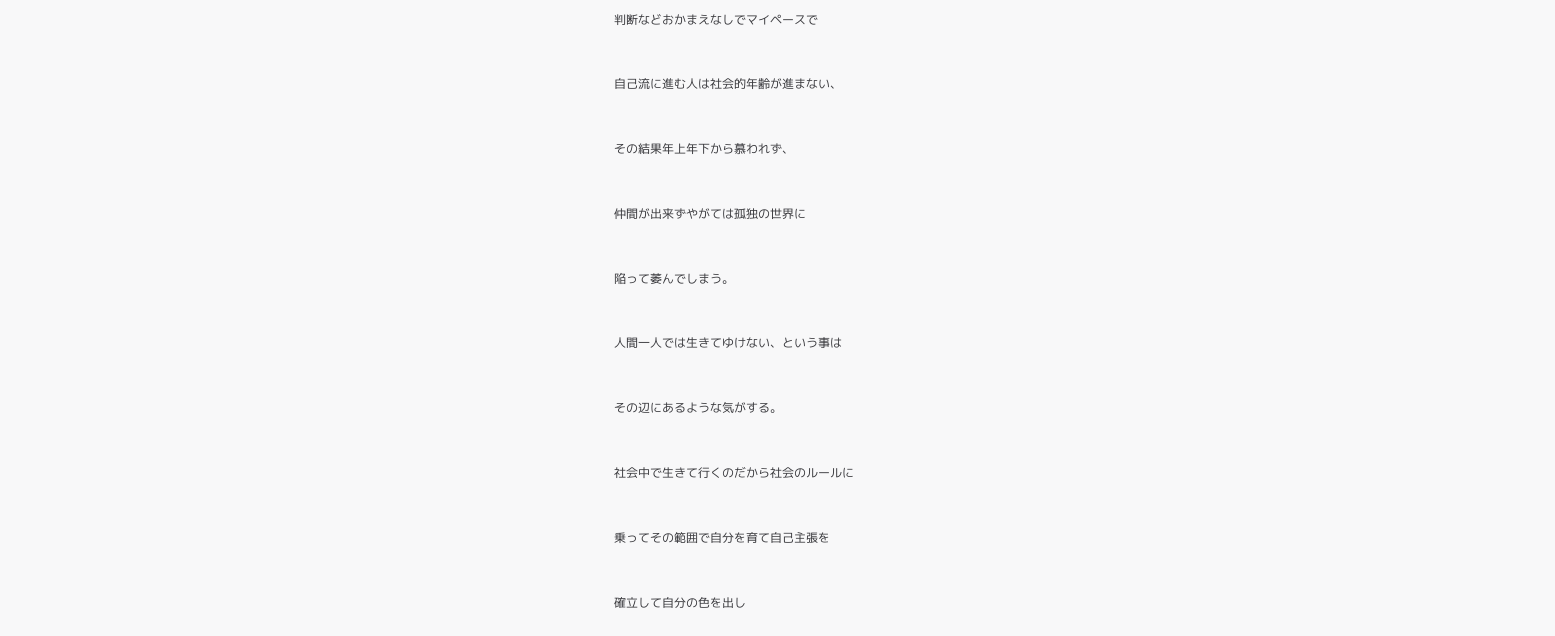判断などおかまえなしでマイペースで



自己流に進む人は社会的年齢が進まない、



その結果年上年下から慕われず、



仲間が出来ずやがては孤独の世界に



陥って萎んでしまう。



人間一人では生きてゆけない、という事は



その辺にあるような気がする。



社会中で生きて行くのだから社会のルールに



乗ってその範囲で自分を育て自己主張を



確立して自分の色を出し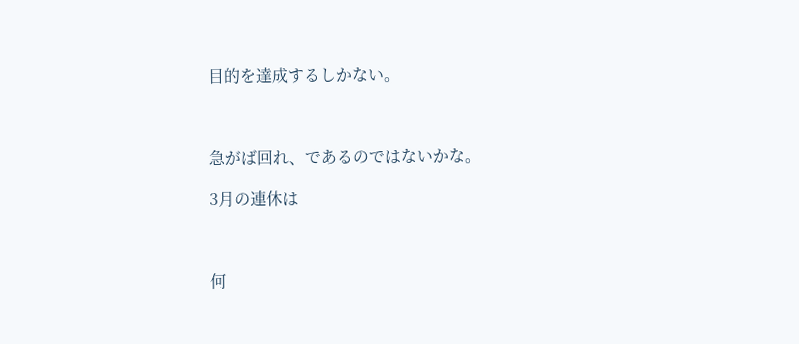目的を達成するしかない。



急がば回れ、であるのではないかな。

3月の連休は



何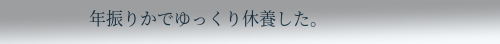年振りかでゆっくり休養した。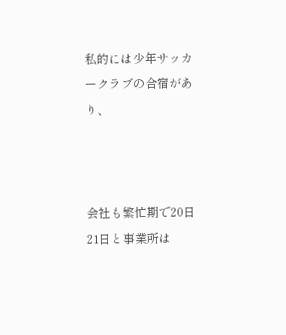私的には少年サッカークラブの合宿があり、



会社も繁忙期で20日21日と事業所は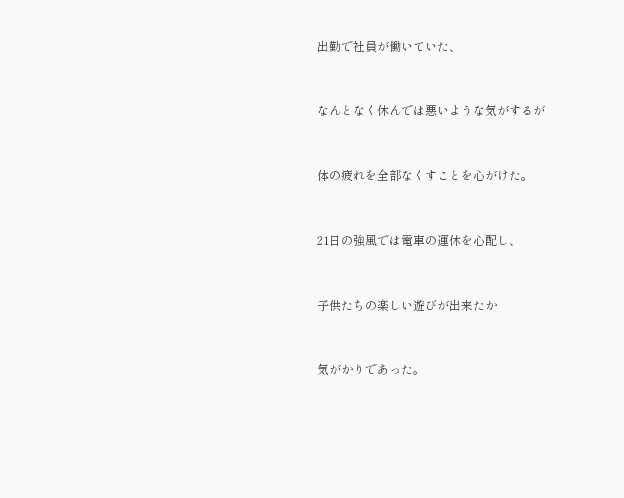出勤で社員が働いていた、



なんとなく休んでは悪いような気がするが



体の疲れを全部なくすことを心がけた。



21日の強風では電車の運休を心配し、



子供たちの楽しい遊びが出来たか



気がかりであった。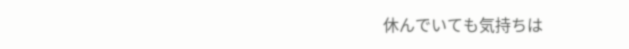休んでいても気持ちは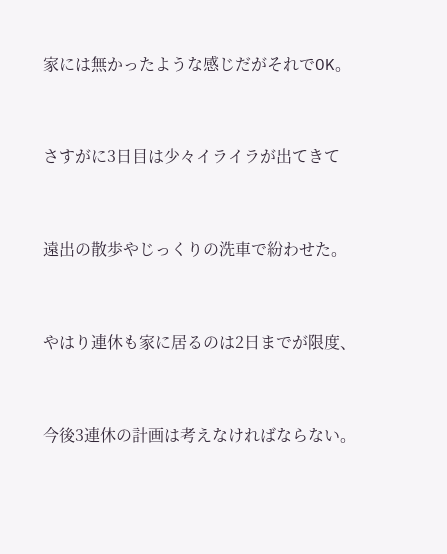家には無かったような感じだがそれでOK。



さすがに3日目は少々イライラが出てきて



遠出の散歩やじっくりの洗車で紛わせた。



やはり連休も家に居るのは2日までが限度、



今後3連休の計画は考えなければならない。